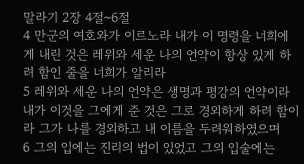말라기 2장 4절~6절
4 만군의 여호와가 이르노라 내가 이 명령을 너희에게 내린 것은 레위와 세운 나의 언약이 항상 있게 하려 함인 줄을 너희가 알리라
5 레위와 세운 나의 언약은 생명과 평강의 언약이라 내가 이것을 그에게 준 것은 그로 경외하게 하려 함이라 그가 나를 경외하고 내 이름을 두려워하였으며
6 그의 입에는 진리의 법이 있었고 그의 입술에는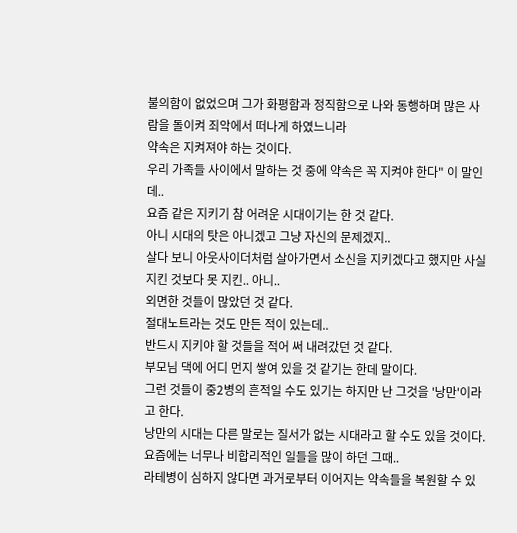불의함이 없었으며 그가 화평함과 정직함으로 나와 동행하며 많은 사람을 돌이켜 죄악에서 떠나게 하였느니라
약속은 지켜져야 하는 것이다.
우리 가족들 사이에서 말하는 것 중에 약속은 꼭 지켜야 한다" 이 말인데..
요즘 같은 지키기 참 어려운 시대이기는 한 것 같다.
아니 시대의 탓은 아니겠고 그냥 자신의 문제겠지..
살다 보니 아웃사이더처럼 살아가면서 소신을 지키겠다고 했지만 사실 지킨 것보다 못 지킨.. 아니..
외면한 것들이 많았던 것 같다.
절대노트라는 것도 만든 적이 있는데..
반드시 지키야 할 것들을 적어 써 내려갔던 것 같다.
부모님 댁에 어디 먼지 쌓여 있을 것 같기는 한데 말이다.
그런 것들이 중2병의 흔적일 수도 있기는 하지만 난 그것을 '낭만'이라고 한다.
낭만의 시대는 다른 말로는 질서가 없는 시대라고 할 수도 있을 것이다.
요즘에는 너무나 비합리적인 일들을 많이 하던 그때..
라테병이 심하지 않다면 과거로부터 이어지는 약속들을 복원할 수 있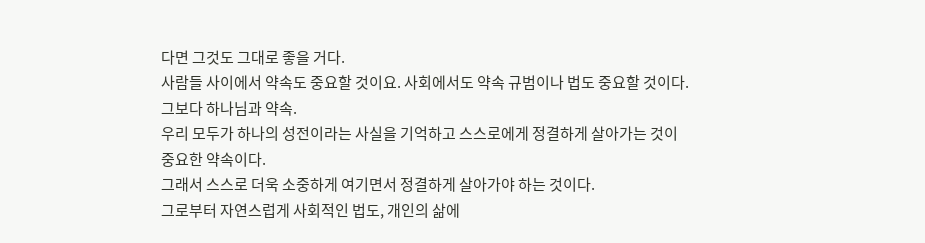다면 그것도 그대로 좋을 거다.
사람들 사이에서 약속도 중요할 것이요. 사회에서도 약속 규범이나 법도 중요할 것이다.
그보다 하나님과 약속.
우리 모두가 하나의 성전이라는 사실을 기억하고 스스로에게 정결하게 살아가는 것이
중요한 약속이다.
그래서 스스로 더욱 소중하게 여기면서 정결하게 살아가야 하는 것이다.
그로부터 자연스럽게 사회적인 법도, 개인의 삶에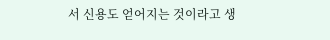서 신용도 얻어지는 것이라고 생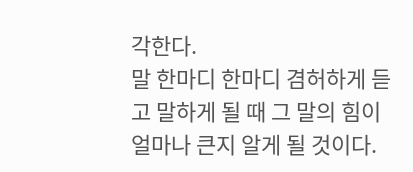각한다.
말 한마디 한마디 겸허하게 듣고 말하게 될 때 그 말의 힘이 얼마나 큰지 알게 될 것이다.